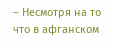– Несмотря на то что в афганском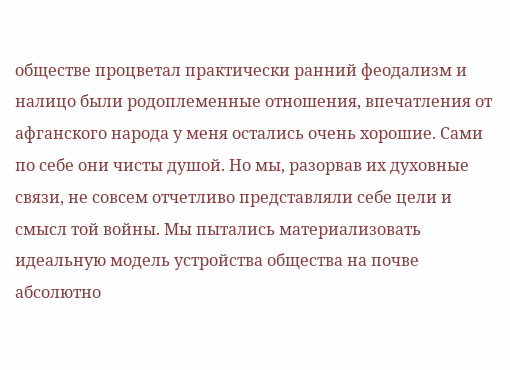обществе процветал практически ранний феодализм и налицо были родоплеменные отношения, впечатления от афганского народа у меня остались очень хорошие. Сами по себе они чисты душой. Но мы, разорвав их духовные связи, не совсем отчетливо представляли себе цели и смысл той войны. Мы пытались материализовать идеальную модель устройства общества на почве абсолютно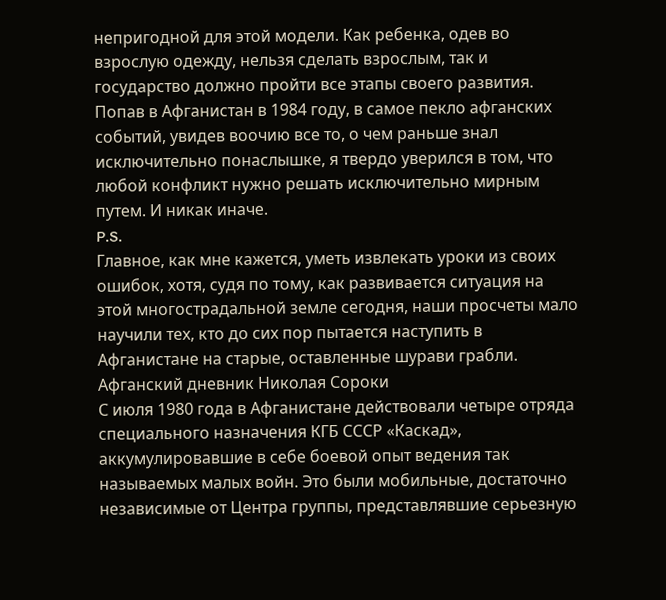непригодной для этой модели. Как ребенка, одев во взрослую одежду, нельзя сделать взрослым, так и государство должно пройти все этапы своего развития. Попав в Афганистан в 1984 году, в самое пекло афганских событий, увидев воочию все то, о чем раньше знал исключительно понаслышке, я твердо уверился в том, что любой конфликт нужно решать исключительно мирным путем. И никак иначе.
P.S.
Главное, как мне кажется, уметь извлекать уроки из своих ошибок, хотя, судя по тому, как развивается ситуация на этой многострадальной земле сегодня, наши просчеты мало научили тех, кто до сих пор пытается наступить в Афганистане на старые, оставленные шурави грабли.
Афганский дневник Николая Сороки
С июля 1980 года в Афганистане действовали четыре отряда специального назначения КГБ СССР «Каскад», аккумулировавшие в себе боевой опыт ведения так называемых малых войн. Это были мобильные, достаточно независимые от Центра группы, представлявшие серьезную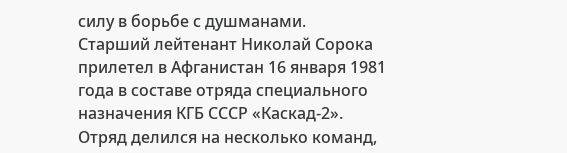силу в борьбе с душманами.
Старший лейтенант Николай Сорока прилетел в Афганистан 16 января 1981 года в составе отряда специального назначения КГБ СССР «Каскад-2». Отряд делился на несколько команд,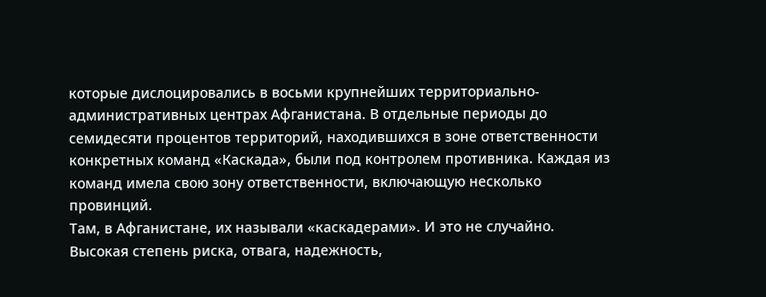которые дислоцировались в восьми крупнейших территориально-административных центрах Афганистана. В отдельные периоды до семидесяти процентов территорий, находившихся в зоне ответственности конкретных команд «Каскада», были под контролем противника. Каждая из команд имела свою зону ответственности, включающую несколько провинций.
Там, в Афганистане, их называли «каскадерами». И это не случайно. Высокая степень риска, отвага, надежность,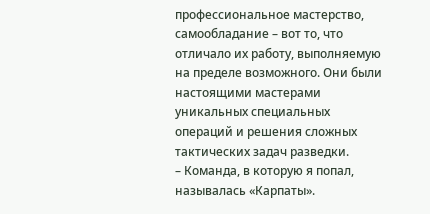профессиональное мастерство, самообладание – вот то, что отличало их работу, выполняемую на пределе возможного. Они были настоящими мастерами уникальных специальных операций и решения сложных тактических задач разведки.
– Команда, в которую я попал, называлась «Карпаты».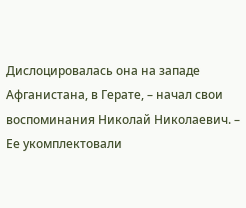Дислоцировалась она на западе Афганистана, в Герате, – начал свои воспоминания Николай Николаевич. – Ее укомплектовали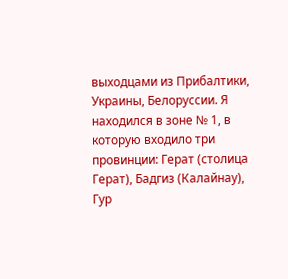выходцами из Прибалтики, Украины, Белоруссии. Я находился в зоне № 1, в которую входило три провинции: Герат (столица Герат), Бадгиз (Калайнау), Гур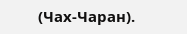(Чах-Чаран).